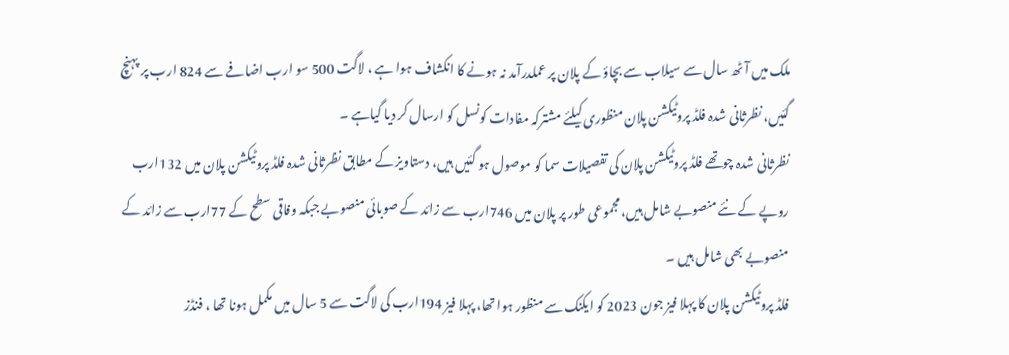ملک میں آٹھ سال سے سیلاب سے بچاؤ کے پلان پر عملدرآمد نہ ہونے کا انکشاف ہوا ہے ، لاگت 500 سو ارب اضافے سے 824 ارب پر پہنچ گئیں، نظرثانی شدہ فلڈ پروٹیکشن پلان منظوری کیلئے مشترکہ مفادات کونسل کو ارسال کر دیا گیاہے ۔
نظرثانی شدہ چوتھے فلڈ پروٹیکشن پلان کی تفصیلات سما کو موصول ہو گئیں ہیں، دستاویز کے مطابق نظرثانی شدہ فلڈ پروٹیکشن پلان میں 132ارب روپے کے نئے منصوبے شامل ہیں، مجموعی طور پر پلان میں 746ارب سے زائد کے صوبائی منصوبے جبکہ وفاقی سطح کے 77ارب سے زائد کے منصوبے بھی شامل ہیں ۔
فلڈ پروٹیکشن پلان کا پہلا فیز جون 2023 کو ایکنک سے منظور ہوا تھا، پہلا فیز 194ارب کی لاگت سے 5 سال میں مکمل ہونا تھا ، فنڈز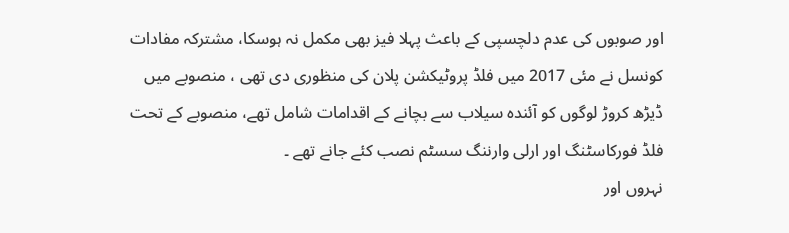اور صوبوں کی عدم دلچسپی کے باعث پہلا فیز بھی مکمل نہ ہوسکا، مشترکہ مفادات کونسل نے مئی 2017 میں فلڈ پروٹیکشن پلان کی منظوری دی تھی ، منصوبے میں ڈیڑھ کروڑ لوگوں کو آئندہ سیلاب سے بچانے کے اقدامات شامل تھے، منصوبے کے تحت فلڈ فورکاسٹنگ اور ارلی وارننگ سسٹم نصب کئے جانے تھے ۔
نہروں اور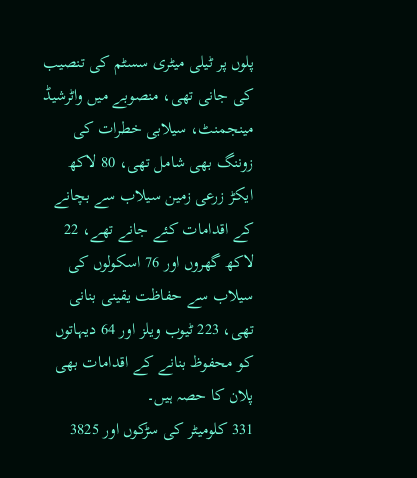پلوں پر ٹیلی میٹری سسٹم کی تنصیب کی جانی تھی، منصوبے میں واٹرشیڈ مینجمنٹ، سیلابی خطرات کی زوننگ بھی شامل تھی، 80 لاکھ ایکڑ زرعی زمین سیلاب سے بچانے کے اقدامات کئے جانے تھے، 22 لاکھ گھروں اور 76 اسکولوں کی سیلاب سے حفاظت یقینی بنانی تھی، 223 ٹیوب ویلز اور 64 دیہاتوں کو محفوظ بنانے کے اقدامات بھی پلان کا حصہ ہیں۔
331 کلومیٹر کی سڑکوں اور 3825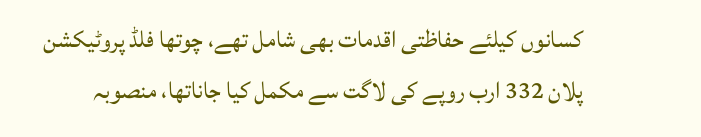کسانوں کیلئے حفاظتی اقدمات بھی شامل تھے، چوتھا فلڈ پروٹیکشن پلان 332 ارب روپے کی لاگت سے مکمل کیا جاناتھا، منصوبہ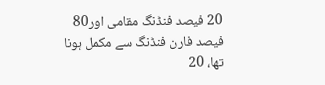20 فیصد فنڈنگ مقامی اور80 فیصد فارن فنڈنگ سے مکمل ہونا تھا، 20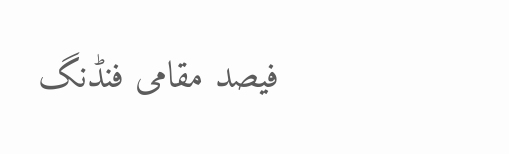فیصد مقامی فنڈنگ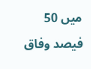میں 50 فیصد وفاق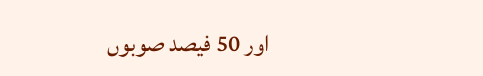اور 50 فیصد صوبوں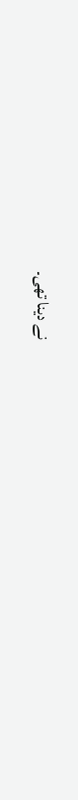نے دینا تھی۔